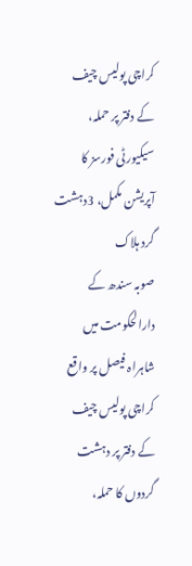کراچی پولیس چیف کے دفتر پر حملہ، سیکیورٹی فورسز کا آپریشن مکمل، 3دہشت گرد ہلاک
صوبہ سندھ کے دارالحکومت میں شاہراہ فیصل پر واقع کراچی پولیس چیف کے دفتر پر دہشت گردوں کا حملہ،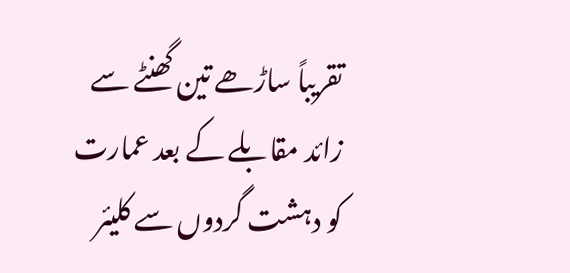تقریباً ساڑھے تین گھنٹے سے زائد مقابلے کے بعد عمارت کو دہشت گردوں سے کلیئر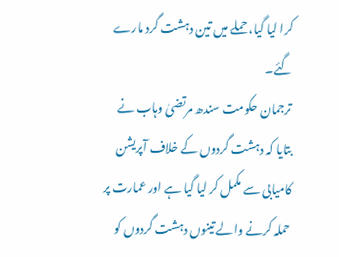کرا لیا گیا، حملے میں تین دہشت گرد مارے گئے۔
ترجمان حکومت سندھ مرتضیٰ وہاب نے بتایا کہ دہشت گردوں کے خلاف آپریشن کامیابی سے مکمل کر لیا گیا ہے اور عمارت پر حملہ کرنے والے تینوں دہشت گردوں کو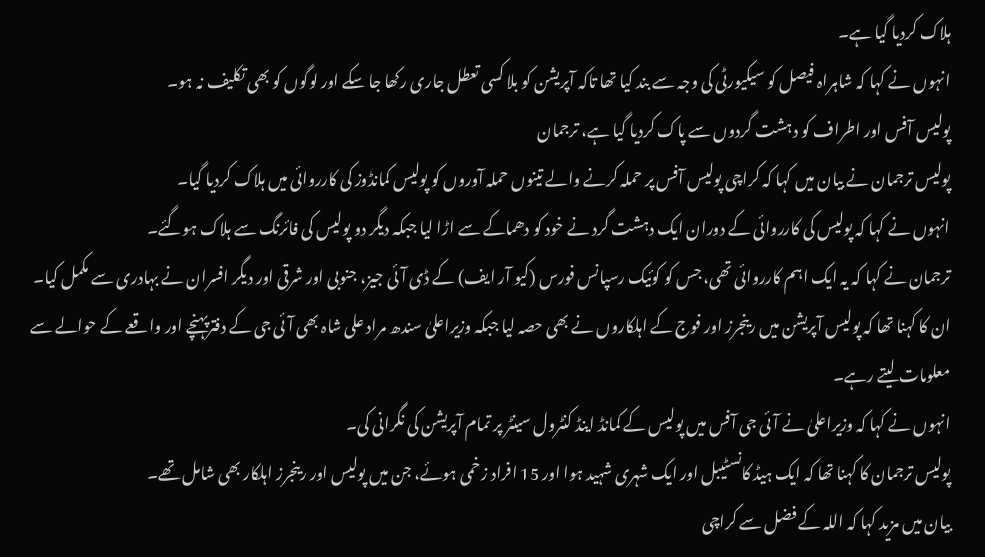ہلاک کردیا گیا ہے۔
انہوں نے کہا کہ شاہراہ فیصل کو سیکیورٹی کی وجہ سے بند کیا تھا تاکہ آپریشن کو بلا کسی تعطل جاری رکھا جا سکے اور لوگوں کو بھی تکلیف نہ ہو۔
پولیس آفس اور اطراف کو دہشت گردوں سے پاک کردیا گیا ہے، ترجمان
پولیس ترجمان نے بیان میں کہا کہ کراچی پولیس آفس پر حملہ کرنے والے تینوں حملہ آوروں کو پولیس کمانڈوز کی کارروائی میں ہلاک کردیا گیا۔
انہوں نے کہا کہ پولیس کی کارروائی کے دوران ایک دہشت گرد نے خود کو دھماکے سے اڑا لیا جبکہ دیگر دو پولیس کی فائرنگ سے ہلاک ہوگئے۔
ترجمان نے کہا کہ یہ ایک اہم کارروائی تھی، جس کو کوئیک رسپانس فورس (کیو آر ایف) کے ڈی آئی جیز، جنوبی اور شرقی اور دیگر افسران نے بہادری سے مکمل کیا۔
ان کا کہنا تھا کہ پولیس آپریشن میں رینجرز اور فوج کے اہلکاروں نے بھی حصہ لیا جبکہ وزیراعلیٰ سندھ مراد علی شاہ بھی آئی جی کے دفترپہنچے اور واقعے کے حوالے سے معلومات لیتے رہے۔
انہوں نے کہا کہ وزیراعلیٰ نے آئی جی آفس میں پولیس کے کمانڈ اینڈ کنٹرول سینٹر پر تمام آپریشن کی نگرانی کی۔
پولیس ترجمان کا کہنا تھا کہ ایک ہیڈ کانسٹیبل اور ایک شہری شہید ہوا اور 15 افراد زخمی ہوئے، جن میں پولیس اور رینجرز اہلکار بھی شامل تھے۔
بیان میں مزید کہا کہ اللہ کے فضل سے کراچی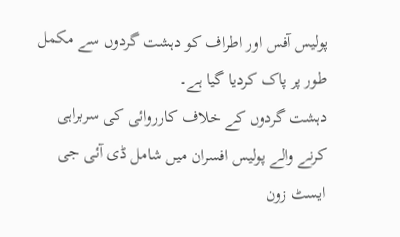پولیس آفس اور اطراف کو دہشت گردوں سے مکمل طور پر پاک کردیا گیا ہے۔
دہشت گردوں کے خلاف کارروائی کی سربراہی کرنے والے پولیس افسران میں شامل ڈی آئی جی ایسٹ زون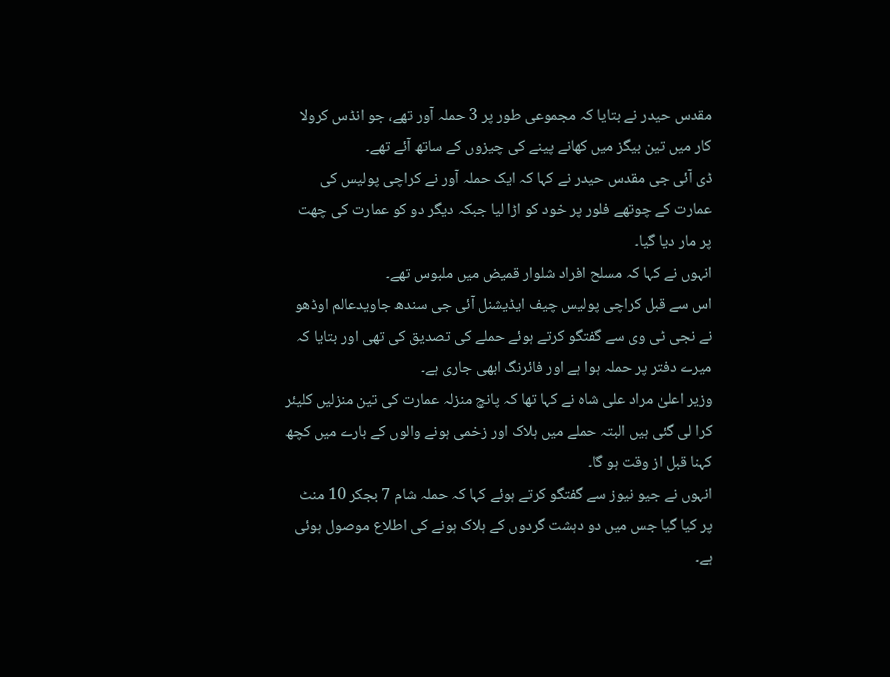مقدس حیدر نے بتایا کہ مجموعی طور پر 3 حملہ آور تھے، جو انڈس کرولا کار میں تین بیگز میں کھانے پینے کی چیزوں کے ساتھ آئے تھے۔
ڈی آئی جی مقدس حیدر نے کہا کہ ایک حملہ آور نے کراچی پولیس کی عمارت کے چوتھے فلور پر خود کو اڑا لیا جبکہ دیگر دو کو عمارت کی چھت پر مار دیا گیا۔
انہوں نے کہا کہ مسلح افراد شلوار قمیض میں ملبوس تھے۔
اس سے قبل کراچی پولیس چیف ایڈیشنل آئی جی سندھ جاویدعالم اوڈھو نے نجی ٹی وی سے گفتگو کرتے ہوئے حملے کی تصدیق کی تھی اور بتایا کہ میرے دفتر پر حملہ ہوا ہے اور فائرنگ ابھی جاری ہے۔
وزیر اعلیٰ مراد علی شاہ نے کہا تھا کہ پانچ منزلہ عمارت کی تین منزلیں کلیئر کرا لی گئی ہیں البتہ حملے میں ہلاک اور زخمی ہونے والوں کے بارے میں کچھ کہنا قبل از وقت ہو گا۔
انہوں نے جیو نیوز سے گفتگو کرتے ہوئے کہا کہ حملہ شام 7 بجکر 10 منٹ پر کیا گیا جس میں دو دہشت گردوں کے ہلاک ہونے کی اطلاع موصول ہوئی ہے۔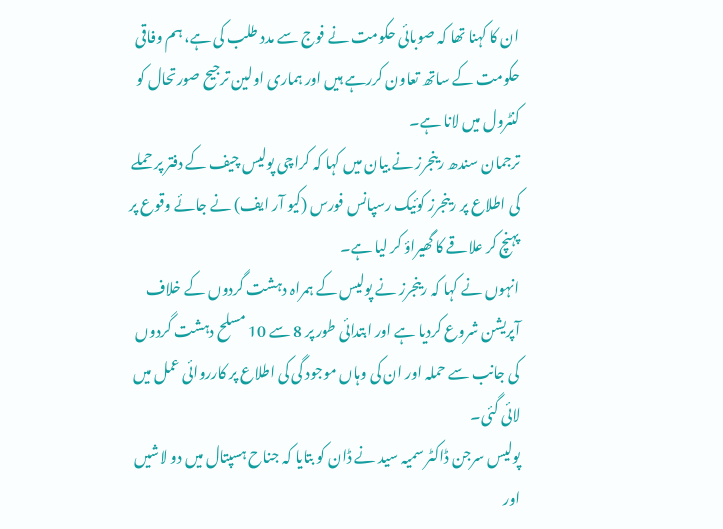ان کا کہنا تھا کہ صوبائی حکومت نے فوج سے مدد طلب کی ہے، ہم وفاقی حکومت کے ساتھ تعاون کررہے ہیں اور ہماری اولین ترجیح صورتحال کو کنٹرول میں لانا ہے۔
ترجمان سندھ رینجرز نے بیان میں کہا کہ کراچی پولیس چیف کے دفتر پر حملے کی اطلاع پر رینجرز کوئیک رسپانس فورس (کیو آر ایف) نے جائے وقوع پر پہنچ کر علاقے کا گھیراؤ کر لیا ہے۔
انہوں نے کہا کہ رینجرز نے پولیس کے ہمراہ دہشت گردوں کے خلاف آپریشن شروع کردیا ہے اور ابتدائی طور پر 8 سے 10 مسلح دہشت گردوں کی جانب سے حملہ اور ان کی وہاں موجود گی کی اطلاع پر کارروائی عمل میں لائی گئی۔
پولیس سرجن ڈاکٹر سمیہ سید نے ڈان کو بتایا کہ جناح ہسپتال میں دو لاشیں اور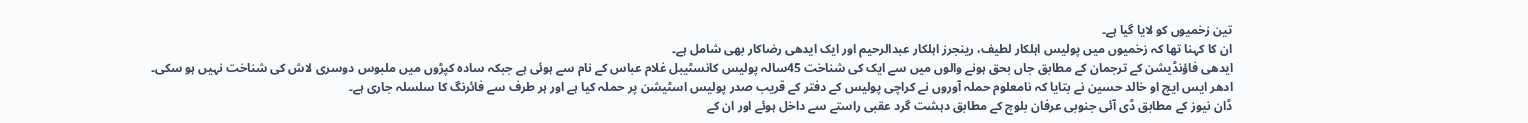تین زخمیوں کو لایا گیا ہے۔
ان کا کہنا تھا کہ زخمیوں میں پولیس اہلکار لطیف، رینجرز اہلکار عبدالرحیم اور ایک ایدھی رضاکار بھی شامل ہے۔
ایدھی فاؤنڈیشن کے ترجمان کے مطابق جاں بحق ہونے والوں میں سے ایک کی شناخت 45سالہ پولیس کانسٹیبل غلام عباس کے نام سے ہوئی ہے جبکہ سادہ کپڑوں میں ملبوس دوسری لاش کی شناخت نہیں ہو سکی۔
ادھر ایس ایچ او خالد حسین نے بتایا کہ نامعلوم حملہ آوروں نے کراچی پولیس کے دفتر کے قریب صدر پولیس اسٹیشن پر حملہ کیا ہے اور ہر طرف سے فائرنگ کا سلسلہ جاری ہے۔
ڈان نیوز کے مطابق ڈی آئی جنوبی عرفان بلوچ کے مطابق دہشت گرد عقبی راستے سے داخل ہوئے اور ان کے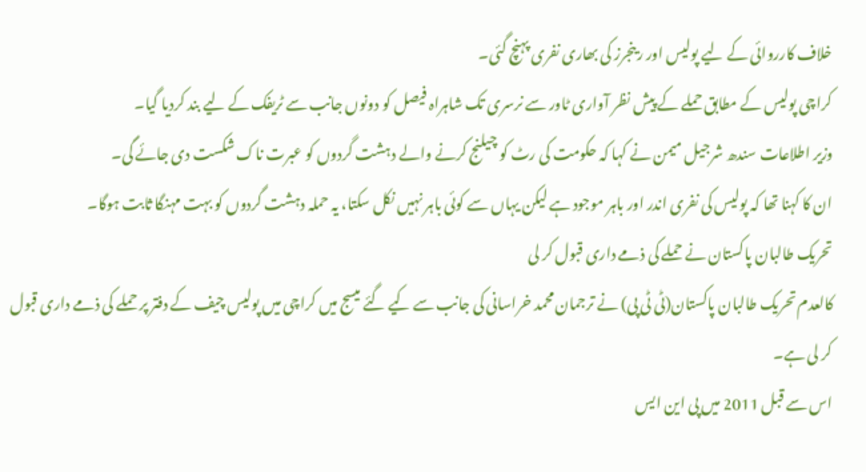خلاف کارروائی کے لیے پولیس اور رینجرز کی بھاری نفری پہنچ گئی۔
کراچی پولیس کے مطابق حملے کے پیش نظر آواری ٹاور سے نرسری تک شاہراہ فیصل کو دونوں جانب سے ٹریفک کے لیے بند کردیا گیا۔
وزیر اطلاعات سندھ شرجیل میمن نے کہا کہ حکومت کی رٹ کو چیلنج کرنے والے دہشت گردوں کو عبرت ناک شکست دی جائے گی۔
ان کا کہنا تھا کہ پولیس کی نفری اندر اور باہر موجود ہے لیکن یہاں سے کوئی باہر نہیں نکل سکتا، یہ حملہ دہشت گردوں کو بہت مہنگا ثابت ہوگا۔
تحریک طالبان پاکستان نے حملے کی ذمے داری قبول کر لی
کالعدم تحریک طالبان پاکستان(ٹی ٹی پی) نے ترجمان محمد خراسانی کی جانب سے کیے گئے میسج میں کراچی میں پولیس چیف کے دفتر پر حملے کی ذمے داری قبول کر لی ہے۔
اس سے قبل 2011 میں پی این ایس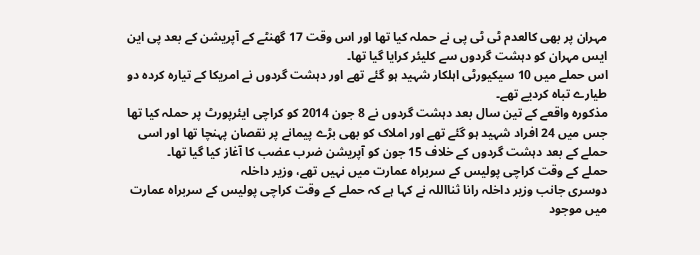مہران پر بھی کالعدم ٹی ٹی پی نے حملہ کیا تھا اور اس وقت 17 گھنٹے کے آپریشن کے بعد پی این ایس مہران کو دہشت گردوں سے کلیئر کرایا گیا تھا۔
اس حملے میں 10 سیکیورٹی اہلکار شہید ہو گئے تھے اور دہشت گردوں نے امریکا کے تیارہ کردہ دو طیارے تباہ کردیے تھے۔
مذکورہ واقعے کے تین سال بعد دہشت گردوں نے 8 جون 2014 کو کراچی ایئرپورٹ پر حملہ کیا تھا جس میں 24 افراد شہید ہو گئے تھے اور املاک کو بھی بڑے پیمانے پر نقصان پہنچا تھا اور اسی حملے کے بعد دہشت گردوں کے خلاف 15 جون کو آپریشن ضرب عضب کا آغاز کیا گیا تھا۔
حملے کے وقت کراچی پولیس کے سربراہ عمارت میں نہیں تھے، وزیر داخلہ
دوسری جانب وزیر داخلہ رانا ثنااللہ نے کہا ہے کہ حملے کے وقت کراچی پولیس کے سربراہ عمارت میں موجود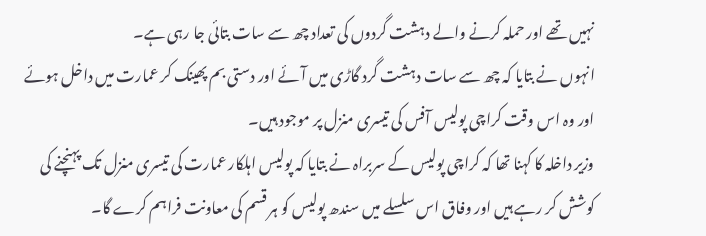نہیں تھے اور حملہ کرنے والے دہشت گردوں کی تعداد چھ سے سات بتائی جا رہی ہے۔
انہوں نے بتایا کہ چھ سے سات دہشت گرد گاڑی میں آئے اور دستی بم پھینک کر عمارت میں داخل ہوئے اور وہ اس وقت کراچی پولیس آفس کی تیسری منزل پر موجود ہیں۔
وزیر داخلہ کا کہنا تھا کہ کراچی پولیس کے سربراہ نے بتایا کہ پولیس اہلکار عمارت کی تیسری منزل تک پہنچنے کی کوشش کر رہے ہیں اور وفاق اس سلسلے میں سندھ پولیس کو ہر قسم کی معاونت فراہم کرے گا۔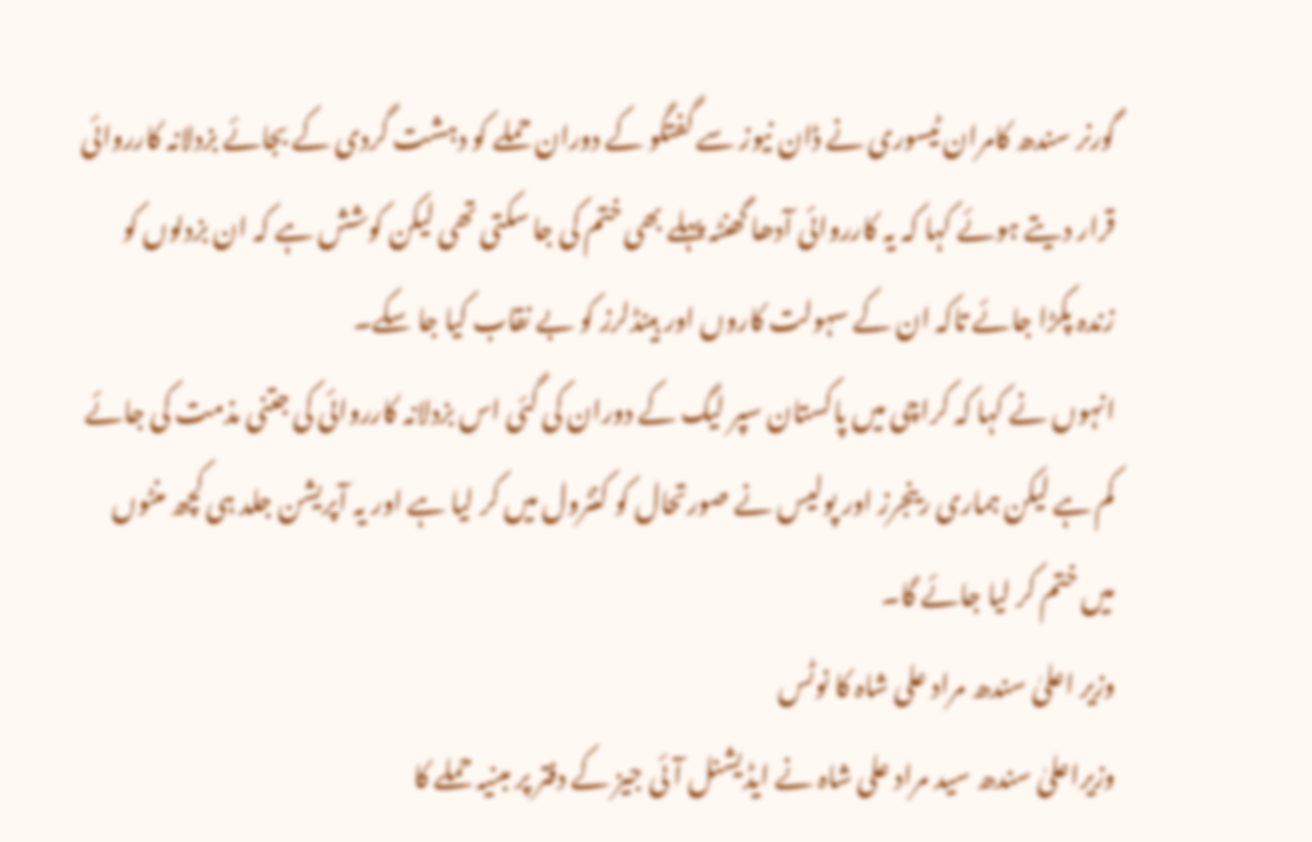گورنر سندھ کامران ٹیسوری نے ڈان نیوز سے گفتگو کے دوران حملے کو دہشت گردی کے بجائے بزدلانہ کارروائی قرار دیتے ہوئے کہا کہ یہ کارروائی آدھا گھنٹہ پہلے بھی ختم کی جا سکتی تھی لیکن کوشش ہے کہ ان بزدلوں کو زندہ پکڑا جائے تاکہ ان کے سہولت کاروں اور ہینڈلرز کو بے نقاب کیا جا سکے۔
انہوں نے کہا کہ کراچی میں پاکستان سپر لیگ کے دوران کی گئی اس بزدلانہ کارروائی کی جتنی مذمت کی جائے کم ہے لیکن ہماری رینجرز اور پولیس نے صورتحال کو کنٹرول میں کر لیا ہے اور یہ آپریشن جلد ہی کچھ منٹوں میں ختم کر لیا جائے گا۔
وزیر اعلیٰ سندھ مراد علی شاہ کا نوٹس
وزیراعلیٰ سندھ سید مراد علی شاہ نے ایڈیشنل آئی جیز کے دفتر پر مبنیہ حملے کا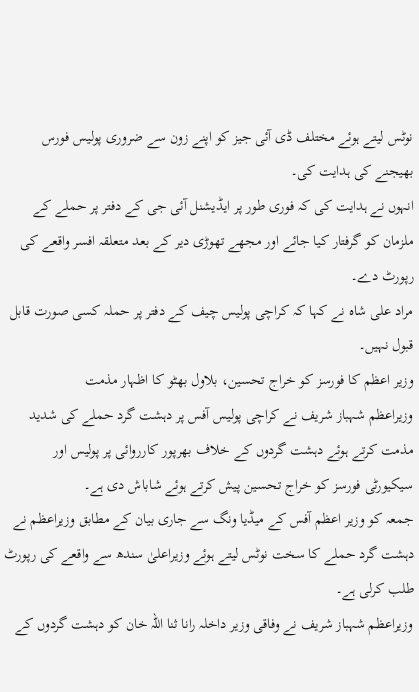نوٹس لیتے ہوئے مختلف ڈی آئی جیز کو اپنے زون سے ضروری پولیس فورس بھیجنے کی ہدایت کی۔
انہوں نے ہدایت کی کہ فوری طور پر ایڈیشنل آئی جی کے دفتر پر حملے کے ملزمان کو گرفتار کیا جائے اور مجھے تھوڑی دیر کے بعد متعلقہ افسر واقعے کی رپورٹ دے۔
مراد علی شاہ نے کہا کہ کراچی پولیس چیف کے دفتر پر حملہ کسی صورت قابل قبول نہیں۔
وزیر اعظم کا فورسز کو خراج تحسین، بلاول بھٹو کا اظہار مذمت
وزیراعظم شہباز شریف نے کراچی پولیس آفس پر دہشت گرد حملے کی شدید مذمت کرتے ہوئے دہشت گردوں کے خلاف بھرپور کارروائی پر پولیس اور سیکیورٹی فورسز کو خراج تحسین پیش کرتے ہوئے شاباش دی ہے۔
جمعہ کو وزیر اعظم آفس کے میڈیا ونگ سے جاری بیان کے مطابق وزیراعظم نے دہشت گرد حملے کا سخت نوٹس لیتے ہوئے وزیراعلیٰ سندھ سے واقعے کی رپورٹ طلب کرلی ہے۔
وزیراعظم شہباز شریف نے وفاقی وزیر داخلہ رانا ثنا اللہ خان کو دہشت گردوں کے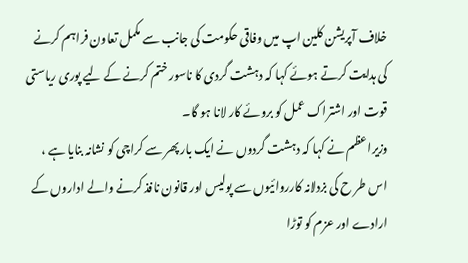خلاف آپریشن کلین اپ میں وفاقی حکومت کی جانب سے مکمل تعاون فراہم کرنے کی ہدایت کرتے ہوئے کہا کہ دہشت گردی کا ناسور ختم کرنے کے لیے پوری ریاستی قوت اور اشتراک عمل کو بروئے کار لانا ہو گا۔
وزیراعظم نے کہا کہ دہشت گردوں نے ایک بار پھر سے کراچی کو نشانہ بنایا ہے ، اس طر ح کی بزدلانہ کارروائیوں سے پولیس اور قانون نافذ کرنے والے اداروں کے ارادے اور عزم کو توڑا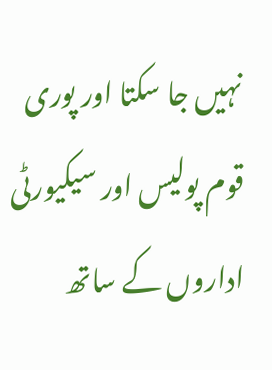نہیں جا سکتا اور پوری قوم پولیس اور سیکیورٹی اداروں کے ساتھ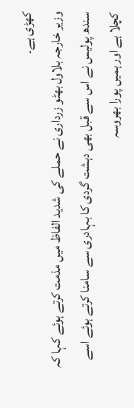کھڑی ہے۔
وزیر خارجہ بلاول بھٹو زرداری نے حملے کی شدید الفاظ میں مذمت کرتے ہوئے کہا کہ سندھ پولیس نے اس سے قبل بھی دہشت گردی کا بہادری سے سامنا کرتے ہوئے اسے کچلا ہے اور ہمیں پورا بھروسہ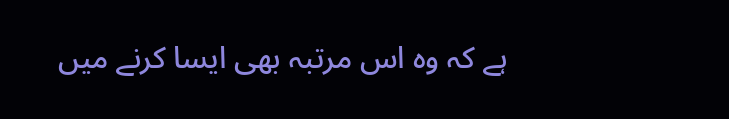ہے کہ وہ اس مرتبہ بھی ایسا کرنے میں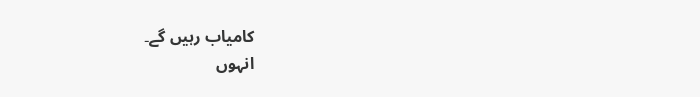کامیاب رہیں گے۔
انہوں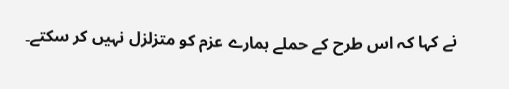نے کہا کہ اس طرح کے حملے ہمارے عزم کو متزلزل نہیں کر سکتے۔